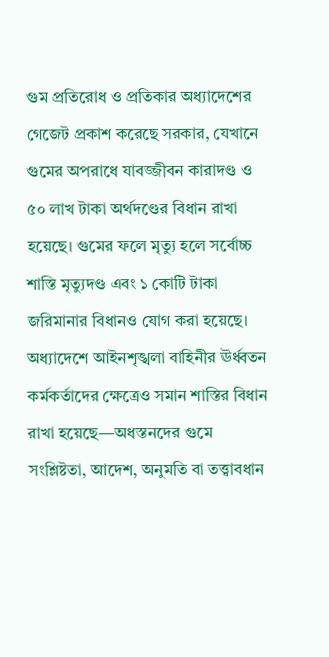গুম প্রতিরোধ ও প্রতিকার অধ্যাদেশের গেজেট প্রকাশ করেছে সরকার, যেখানে গুমের অপরাধে যাবজ্জীবন কারাদণ্ড ও ৫০ লাখ টাকা অর্থদণ্ডের বিধান রাখা হয়েছে। গুমের ফলে মৃত্যু হলে সর্বোচ্চ শাস্তি মৃত্যুদণ্ড এবং ১ কোটি টাকা জরিমানার বিধানও যোগ করা হয়েছে।
অধ্যাদেশে আইনশৃঙ্খলা বাহিনীর ঊর্ধ্বতন কর্মকর্তাদের ক্ষেত্রেও সমান শাস্তির বিধান রাখা হয়েছে—অধস্তনদের গুমে সংশ্লিষ্টতা, আদেশ, অনুমতি বা তত্ত্বাবধান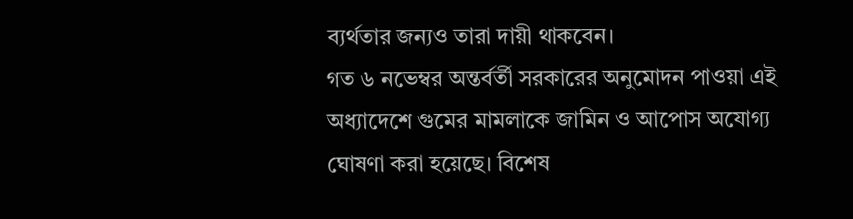ব্যর্থতার জন্যও তারা দায়ী থাকবেন।
গত ৬ নভেম্বর অন্তর্বর্তী সরকারের অনুমোদন পাওয়া এই অধ্যাদেশে গুমের মামলাকে জামিন ও আপোস অযোগ্য ঘোষণা করা হয়েছে। বিশেষ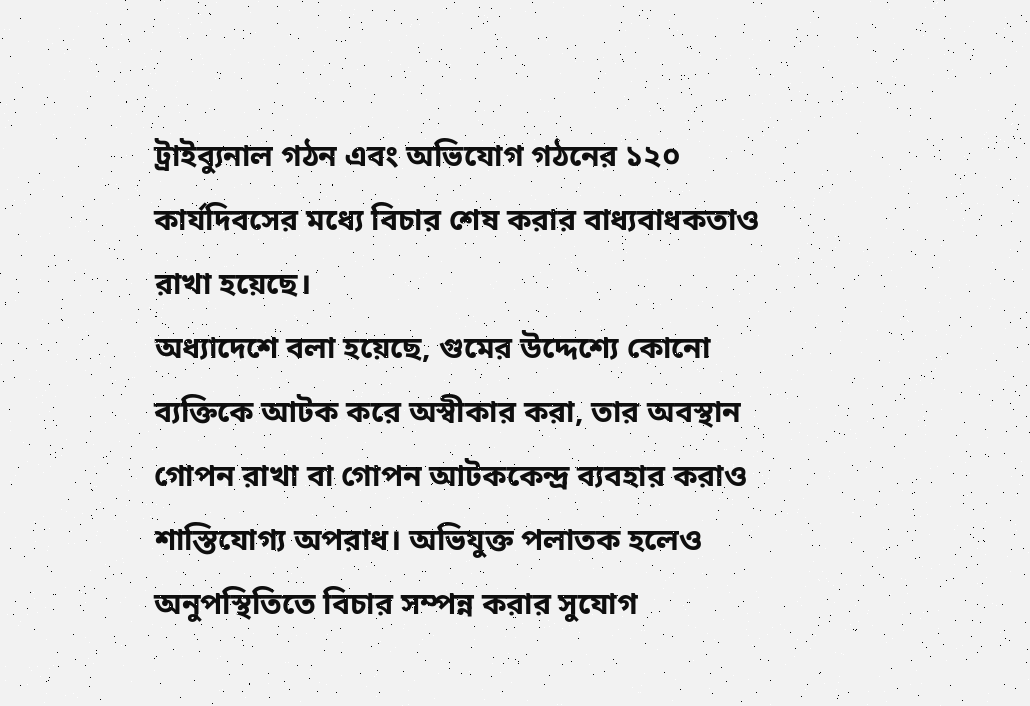ট্রাইব্যুনাল গঠন এবং অভিযোগ গঠনের ১২০ কার্যদিবসের মধ্যে বিচার শেষ করার বাধ্যবাধকতাও রাখা হয়েছে।
অধ্যাদেশে বলা হয়েছে, গুমের উদ্দেশ্যে কোনো ব্যক্তিকে আটক করে অস্বীকার করা, তার অবস্থান গোপন রাখা বা গোপন আটককেন্দ্র ব্যবহার করাও শাস্তিযোগ্য অপরাধ। অভিযুক্ত পলাতক হলেও অনুপস্থিতিতে বিচার সম্পন্ন করার সুযোগ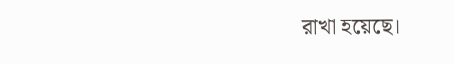রাখা হয়েছে।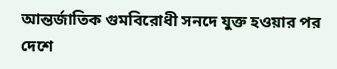আন্তর্জাতিক গুমবিরোধী সনদে যুক্ত হওয়ার পর দেশে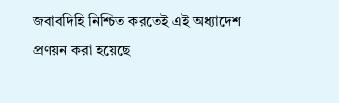জবাবদিহি নিশ্চিত করতেই এই অধ্যাদেশ প্রণয়ন করা হয়েছে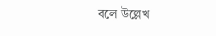বলে উল্লেখ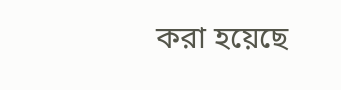করা হয়েছে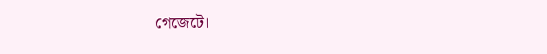গেজেটে।